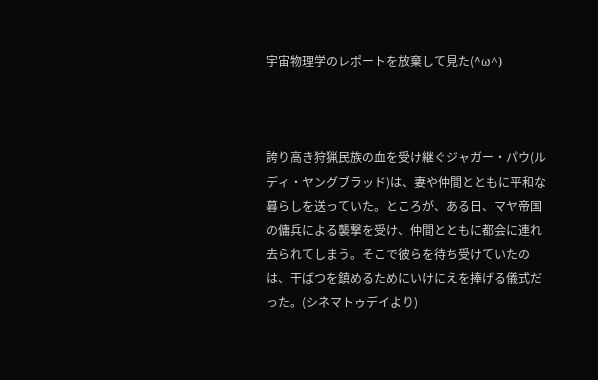宇宙物理学のレポートを放棄して見た(^ω^)



誇り高き狩猟民族の血を受け継ぐジャガー・パウ(ルディ・ヤングブラッド)は、妻や仲間とともに平和な暮らしを送っていた。ところが、ある日、マヤ帝国の傭兵による襲撃を受け、仲間とともに都会に連れ去られてしまう。そこで彼らを待ち受けていたのは、干ばつを鎮めるためにいけにえを捧げる儀式だった。(シネマトゥデイより)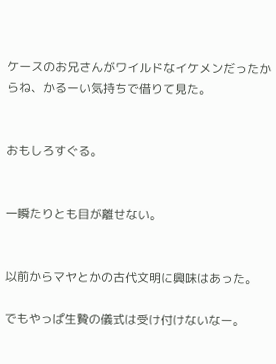ケースのお兄さんがワイルドなイケメンだったからね、かるーい気持ちで借りて見た。


おもしろすぐる。


一瞬たりとも目が離せない。


以前からマヤとかの古代文明に興味はあった。

でもやっぱ生贄の儀式は受け付けないなー。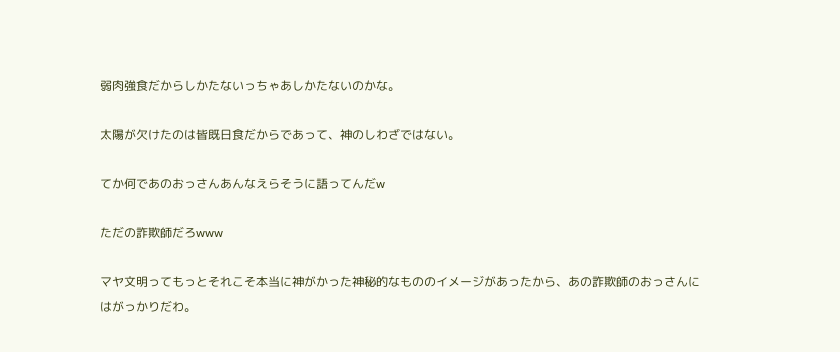弱肉強食だからしかたないっちゃあしかたないのかな。

太陽が欠けたのは皆既日食だからであって、神のしわざではない。

てか何であのおっさんあんなえらそうに語ってんだw

ただの詐欺師だろwww

マヤ文明ってもっとそれこそ本当に神がかった神秘的なもののイメージがあったから、あの詐欺師のおっさんにはがっかりだわ。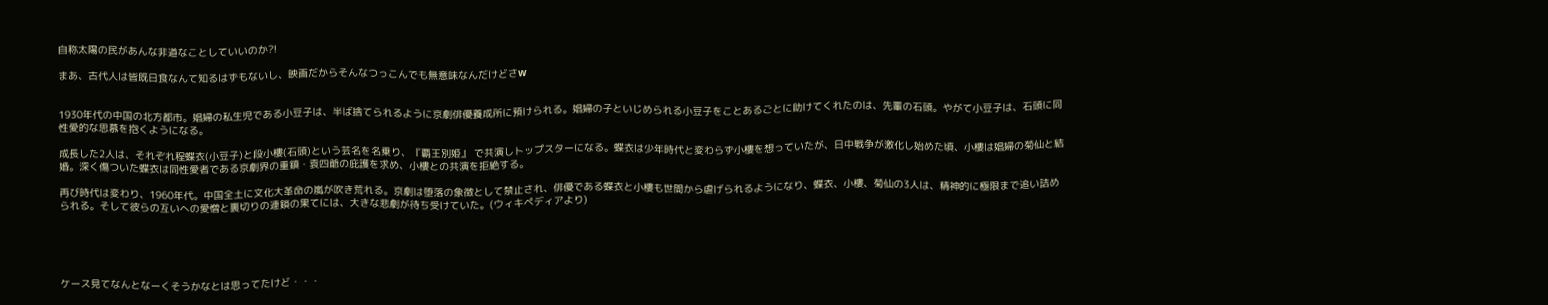自称太陽の民があんな非道なことしていいのか?!

まあ、古代人は皆既日食なんて知るはずもないし、映画だからそんなつっこんでも無意味なんだけどさw


1930年代の中国の北方都市。娼婦の私生児である小豆子は、半ば捨てられるように京劇俳優養成所に預けられる。娼婦の子といじめられる小豆子をことあるごとに助けてくれたのは、先輩の石頭。やがて小豆子は、石頭に同性愛的な思慕を抱くようになる。

成長した2人は、それぞれ程蝶衣(小豆子)と段小樓(石頭)という芸名を名乗り、『覇王別姫』 で共演しトップスターになる。蝶衣は少年時代と変わらず小樓を想っていたが、日中戦争が激化し始めた頃、小樓は娼婦の菊仙と結婚。深く傷ついた蝶衣は同性愛者である京劇界の重鎮・袁四爺の庇護を求め、小樓との共演を拒絶する。

再び時代は変わり、1960年代。中国全土に文化大革命の嵐が吹き荒れる。京劇は堕落の象徴として禁止され、俳優である蝶衣と小樓も世間から虐げられるようになり、蝶衣、小樓、菊仙の3人は、精神的に極限まで追い詰められる。そして彼らの互いへの愛憎と裏切りの連鎖の果てには、大きな悲劇が待ち受けていた。(ウィキペディアより)





ケース見てなんとなーくそうかなとは思ってたけど・・・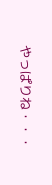やっぱりね・・・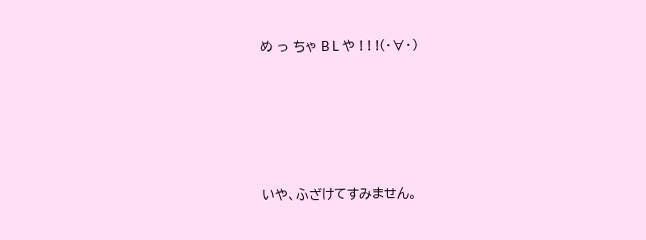め っ ちゃ B L や ! ! !(・∀・)





いや、ふざけてすみません。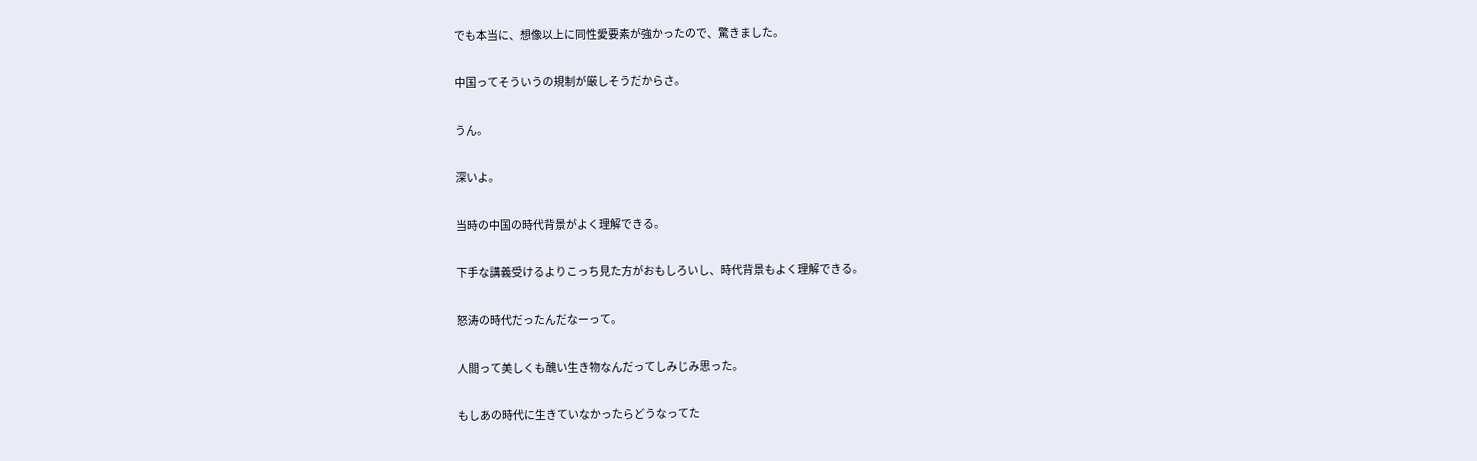でも本当に、想像以上に同性愛要素が強かったので、驚きました。

中国ってそういうの規制が厳しそうだからさ。

うん。

深いよ。

当時の中国の時代背景がよく理解できる。

下手な講義受けるよりこっち見た方がおもしろいし、時代背景もよく理解できる。

怒涛の時代だったんだなーって。

人間って美しくも醜い生き物なんだってしみじみ思った。

もしあの時代に生きていなかったらどうなってた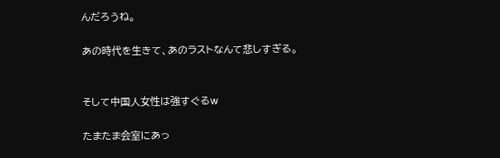んだろうね。

あの時代を生きて、あのラストなんて悲しすぎる。


そして中国人女性は強すぐるw

たまたま会室にあっ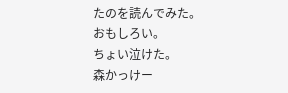たのを読んでみた。
おもしろい。
ちょい泣けた。
森かっけー